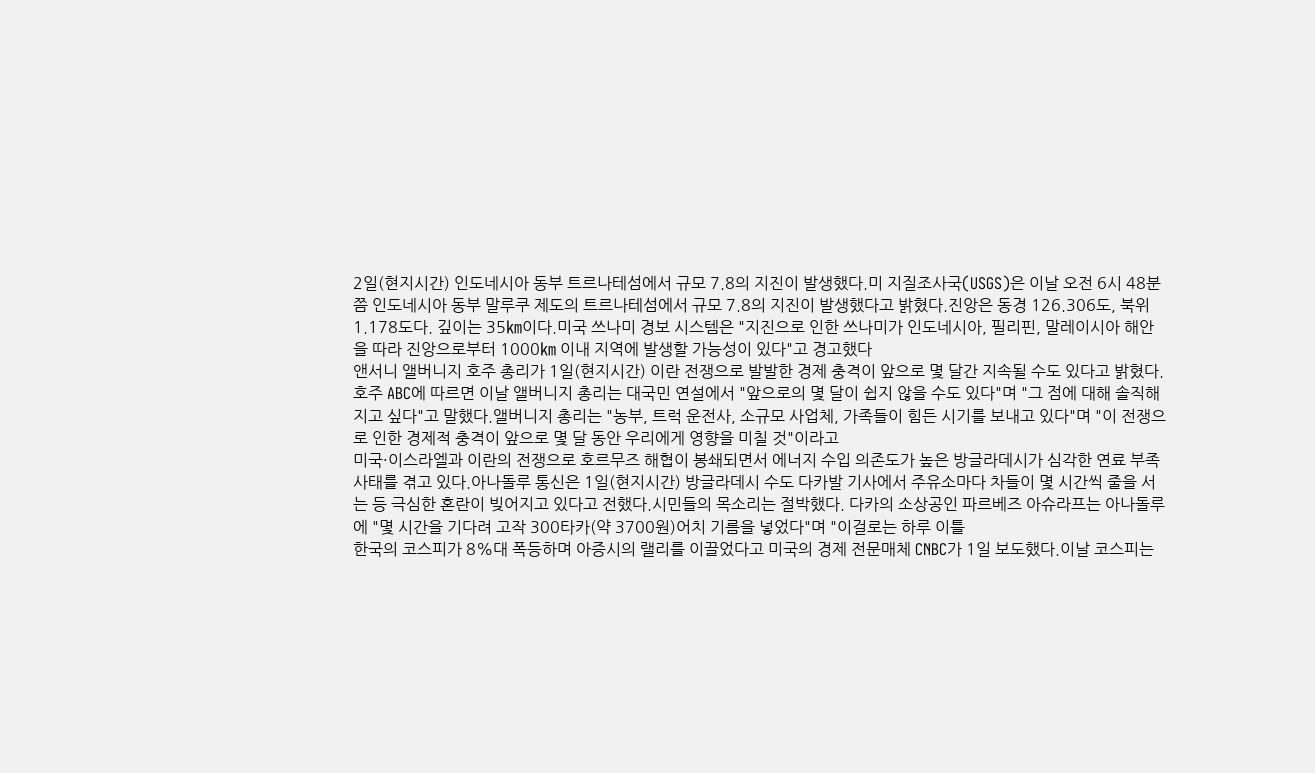2일(현지시간) 인도네시아 동부 트르나테섬에서 규모 7.8의 지진이 발생했다.미 지질조사국(USGS)은 이날 오전 6시 48분쯤 인도네시아 동부 말루쿠 제도의 트르나테섬에서 규모 7.8의 지진이 발생했다고 밝혔다.진앙은 동경 126.306도, 북위 1.178도다. 깊이는 35㎞이다.미국 쓰나미 경보 시스템은 "지진으로 인한 쓰나미가 인도네시아, 필리핀, 말레이시아 해안을 따라 진앙으로부터 1000㎞ 이내 지역에 발생할 가능성이 있다"고 경고했다
앤서니 앨버니지 호주 총리가 1일(현지시간) 이란 전쟁으로 발발한 경제 충격이 앞으로 몇 달간 지속될 수도 있다고 밝혔다.호주 ABC에 따르면 이날 앨버니지 총리는 대국민 연설에서 "앞으로의 몇 달이 쉽지 않을 수도 있다"며 "그 점에 대해 솔직해지고 싶다"고 말했다.앨버니지 총리는 "농부, 트럭 운전사, 소규모 사업체, 가족들이 힘든 시기를 보내고 있다"며 "이 전쟁으로 인한 경제적 충격이 앞으로 몇 달 동안 우리에게 영향을 미칠 것"이라고
미국·이스라엘과 이란의 전쟁으로 호르무즈 해협이 봉쇄되면서 에너지 수입 의존도가 높은 방글라데시가 심각한 연료 부족 사태를 겪고 있다.아나돌루 통신은 1일(현지시간) 방글라데시 수도 다카발 기사에서 주유소마다 차들이 몇 시간씩 줄을 서는 등 극심한 혼란이 빚어지고 있다고 전했다.시민들의 목소리는 절박했다. 다카의 소상공인 파르베즈 아슈라프는 아나돌루에 "몇 시간을 기다려 고작 300타카(약 3700원)어치 기름을 넣었다"며 "이걸로는 하루 이틀
한국의 코스피가 8%대 폭등하며 아증시의 랠리를 이끌었다고 미국의 경제 전문매체 CNBC가 1일 보도했다.이날 코스피는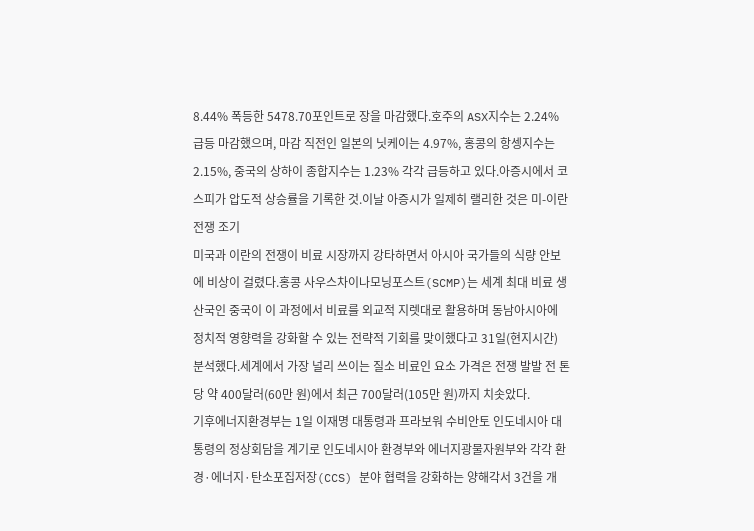8.44% 폭등한 5478.70포인트로 장을 마감했다.호주의 ASX지수는 2.24% 급등 마감했으며, 마감 직전인 일본의 닛케이는 4.97%, 홍콩의 항셍지수는 2.15%, 중국의 상하이 종합지수는 1.23% 각각 급등하고 있다.아증시에서 코스피가 압도적 상승률을 기록한 것.이날 아증시가 일제히 랠리한 것은 미-이란 전쟁 조기
미국과 이란의 전쟁이 비료 시장까지 강타하면서 아시아 국가들의 식량 안보에 비상이 걸렸다.홍콩 사우스차이나모닝포스트(SCMP)는 세계 최대 비료 생산국인 중국이 이 과정에서 비료를 외교적 지렛대로 활용하며 동남아시아에 정치적 영향력을 강화할 수 있는 전략적 기회를 맞이했다고 31일(현지시간) 분석했다.세계에서 가장 널리 쓰이는 질소 비료인 요소 가격은 전쟁 발발 전 톤당 약 400달러(60만 원)에서 최근 700달러(105만 원)까지 치솟았다.
기후에너지환경부는 1일 이재명 대통령과 프라보워 수비안토 인도네시아 대통령의 정상회담을 계기로 인도네시아 환경부와 에너지광물자원부와 각각 환경·에너지·탄소포집저장(CCS) 분야 협력을 강화하는 양해각서 3건을 개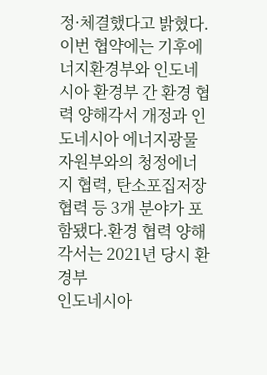정·체결했다고 밝혔다.이번 협약에는 기후에너지환경부와 인도네시아 환경부 간 환경 협력 양해각서 개정과 인도네시아 에너지광물자원부와의 청정에너지 협력, 탄소포집저장 협력 등 3개 분야가 포함됐다.환경 협력 양해각서는 2021년 당시 환경부
인도네시아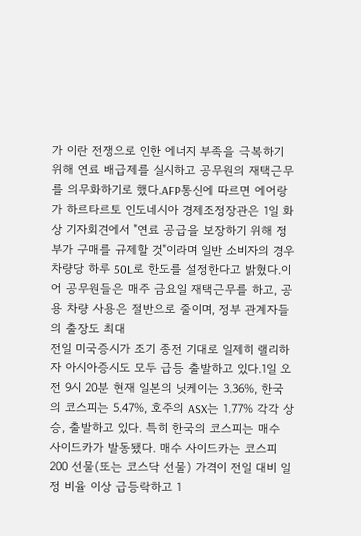가 이란 전쟁으로 인한 에너지 부족을 극복하기 위해 연료 배급제를 실시하고 공무원의 재택근무를 의무화하기로 했다.AFP통신에 따르면 에어랑가 하르타르토 인도네시아 경제조정장관은 1일 화상 기자회견에서 "연료 공급을 보장하기 위해 정부가 구매를 규제할 것"이라며 일반 소비자의 경우 차량당 하루 50L로 한도를 설정한다고 밝혔다.이어 공무원들은 매주 금요일 재택근무를 하고, 공용 차량 사용은 절반으로 줄이며, 정부 관계자들의 출장도 최대
전일 미국증시가 조기 종전 기대로 일제히 랠리하자 아시아증시도 모두 급등 출발하고 있다.1일 오전 9시 20분 현재 일본의 닛케이는 3.36%, 한국의 코스피는 5.47%, 호주의 ASX는 1.77% 각각 상승, 출발하고 있다. 특히 한국의 코스피는 매수 사이드카가 발동됐다. 매수 사이드카는 코스피200 선물(또는 코스닥 선물) 가격이 전일 대비 일정 비율 이상 급등락하고 1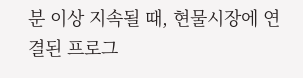분 이상 지속될 때, 현물시장에 연결된 프로그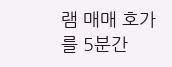램 매매 호가를 5분간